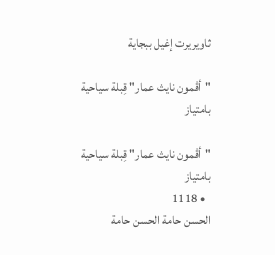ثاويريرت إغيل ببجاية

"أڤمون نايث عمار" قِبلة سياحية بامتياز

"أڤمون نايث عمار" قِبلة سياحية بامتياز
  • 1118
الحسن حامة الحسن حامة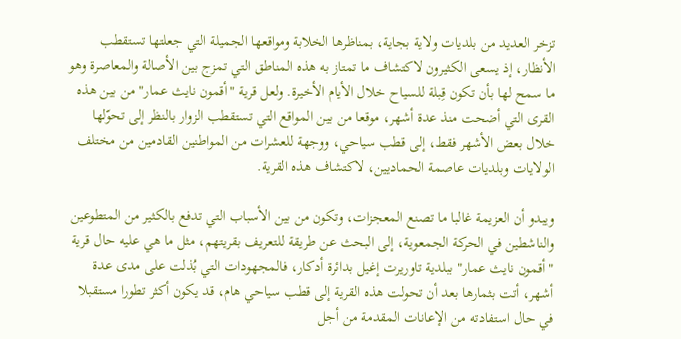تزخر العديد من بلديات ولاية بجاية، بمناظرها الخلابة ومواقعها الجميلة التي جعلتها تستقطب الأنظار، إذ يسعى الكثيرون لاكتشاف ما تمتاز به هذه المناطق التي تمزج بين الأصالة والمعاصرة وهو ما سمح لها بأن تكون قِبلة للسياح خلال الأيام الأخيرة. ولعل قرية "أقمون نايث عمار" من بين هذه القرى التي أضحت منذ عدة أشهر، موقعا من بين المواقع التي تستقطب الزوار بالنظر إلى تحوّلها خلال بعض الأشهر فقط، إلى قطب سياحي، ووجهة للعشرات من المواطنين القادمين من مختلف الولايات وبلديات عاصمة الحماديين، لاكتشاف هذه القرية.

ويبدو أن العزيمة غالبا ما تصنع المعجزات، وتكون من بين الأسباب التي تدفع بالكثير من المتطوعين والناشطين في الحركة الجمعوية، إلى البحث عن طريقة للتعريف بقريتهم، مثل ما هي عليه حال قرية "أقمون نايث عمار" ببلدية تاوريرت إغيل بدائرة أدكار، فالمجهودات التي بُذلت على مدى عدة أشهر، أتت بثمارها بعد أن تحولت هذه القرية إلى قطب سياحي هام، قد يكون أكثر تطورا مستقبلا في حال استفادته من الإعانات المقدمة من أجل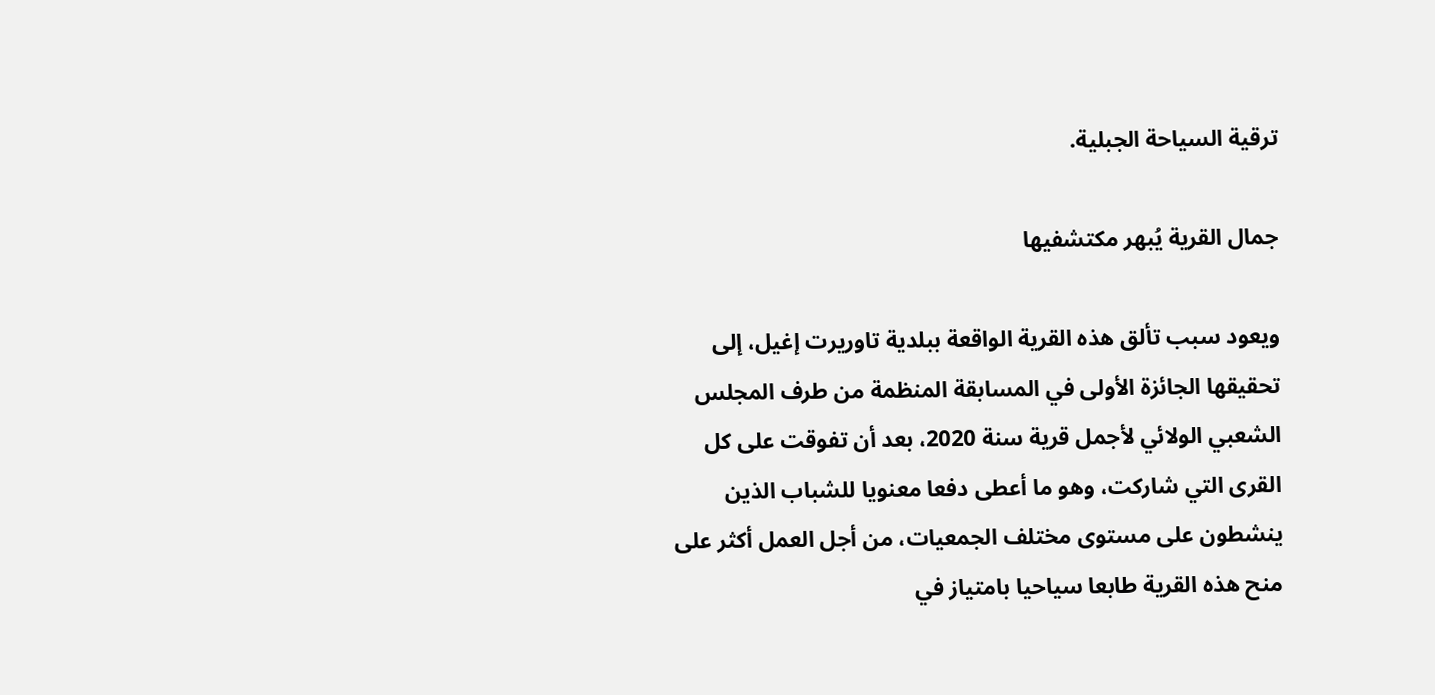ترقية السياحة الجبلية.

جمال القرية يُبهر مكتشفيها

ويعود سبب تألق هذه القرية الواقعة ببلدية تاوريرت إغيل، إلى تحقيقها الجائزة الأولى في المسابقة المنظمة من طرف المجلس الشعبي الولائي لأجمل قرية سنة 2020، بعد أن تفوقت على كل القرى التي شاركت، وهو ما أعطى دفعا معنويا للشباب الذين ينشطون على مستوى مختلف الجمعيات، من أجل العمل أكثر على منح هذه القرية طابعا سياحيا بامتياز في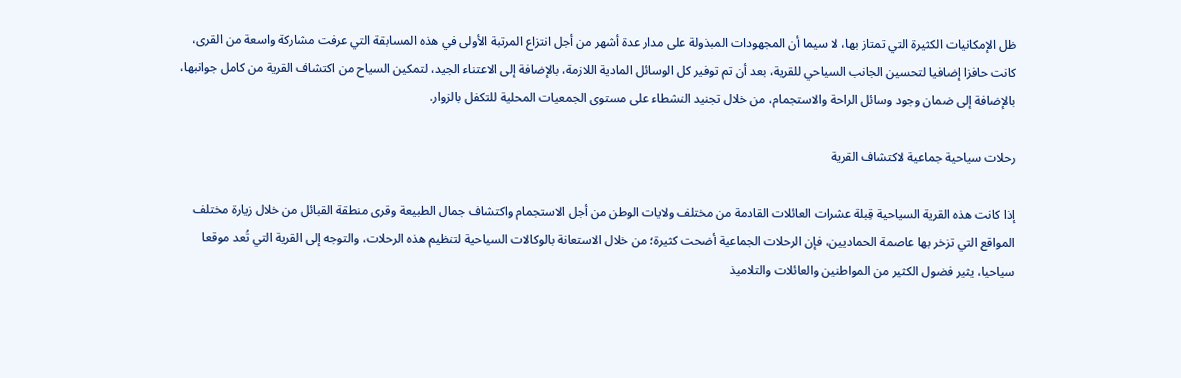ظل الإمكانيات الكثيرة التي تمتاز بها، لا سيما أن المجهودات المبذولة على مدار عدة أشهر من أجل انتزاع المرتبة الأولى في هذه المسابقة التي عرفت مشاركة واسعة من القرى، كانت حافزا إضافيا لتحسين الجانب السياحي للقرية، بعد أن تم توفير كل الوسائل المادية اللازمة، بالإضافة إلى الاعتناء الجيد، لتمكين السياح من اكتشاف القرية من كامل جوانبها، بالإضافة إلى ضمان وجود وسائل الراحة والاستجمام، من خلال تجنيد النشطاء على مستوى الجمعيات المحلية للتكفل بالزوار.

رحلات سياحية جماعية لاكتشاف القرية

إذا كانت هذه القرية السياحية قِبلة عشرات العائلات القادمة من مختلف ولايات الوطن من أجل الاستجمام واكتشاف جمال الطبيعة وقرى منطقة القبائل من خلال زيارة مختلف المواقع التي تزخر بها عاصمة الحماديين، فإن الرحلات الجماعية أضحت كثيرة؛ من خلال الاستعانة بالوكالات السياحية لتنظيم هذه الرحلات، والتوجه إلى القرية التي تُعد موقعا سياحيا، يثير فضول الكثير من المواطنين والعائلات والتلاميذ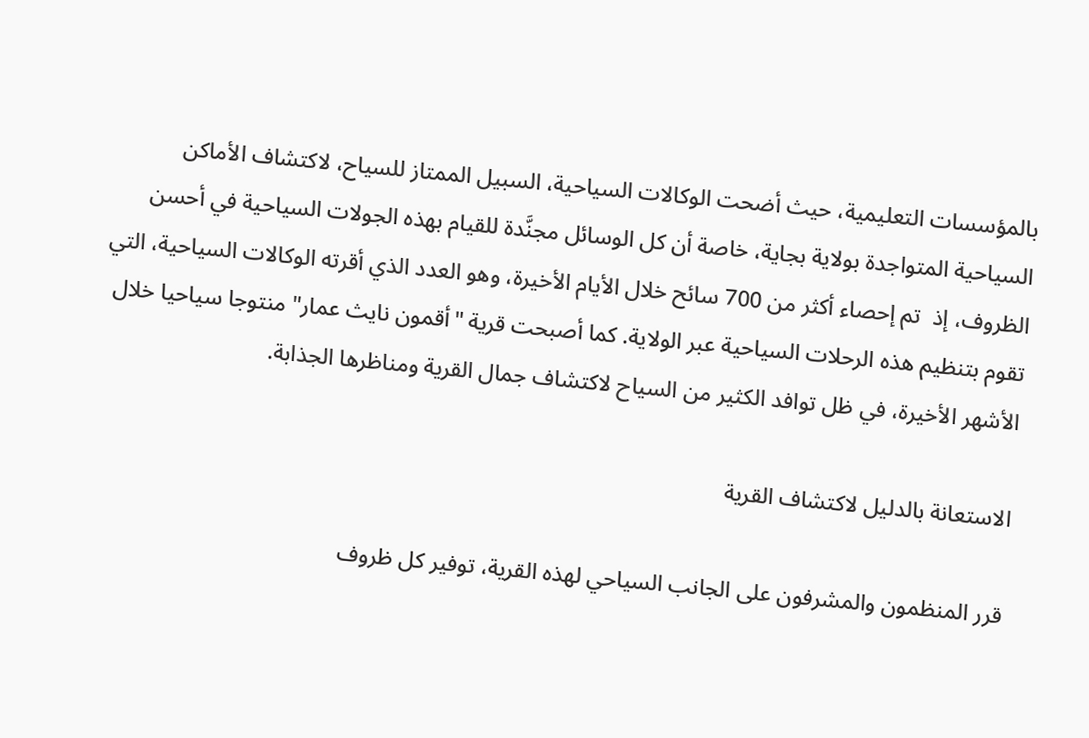بالمؤسسات التعليمية، حيث أضحت الوكالات السياحية، السبيل الممتاز للسياح، لاكتشاف الأماكن السياحية المتواجدة بولاية بجاية، خاصة أن كل الوسائل مجنَّدة للقيام بهذه الجولات السياحية في أحسن الظروف، إذ  تم إحصاء أكثر من 700 سائح خلال الأيام الأخيرة، وهو العدد الذي أقرته الوكالات السياحية، التي تقوم بتنظيم هذه الرحلات السياحية عبر الولاية. كما أصبحت قرية "أقمون نايث عمار" منتوجا سياحيا خلال الأشهر الأخيرة، في ظل توافد الكثير من السياح لاكتشاف جمال القرية ومناظرها الجذابة.

الاستعانة بالدليل لاكتشاف القرية

قرر المنظمون والمشرفون على الجانب السياحي لهذه القرية، توفير كل ظروف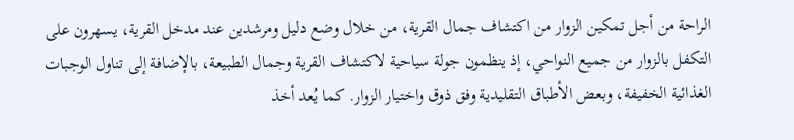الراحة من أجل تمكين الزوار من اكتشاف جمال القرية، من خلال وضع دليل ومرشدين عند مدخل القرية، يسهرون على التكفل بالزوار من جميع النواحي، إذ ينظمون جولة سياحية لاكتشاف القرية وجمال الطبيعة، بالإضافة إلى تناول الوجبات الغذائية الخفيفة، وبعض الأطباق التقليدية وفق ذوق واختيار الزوار. كما يُعد أخذ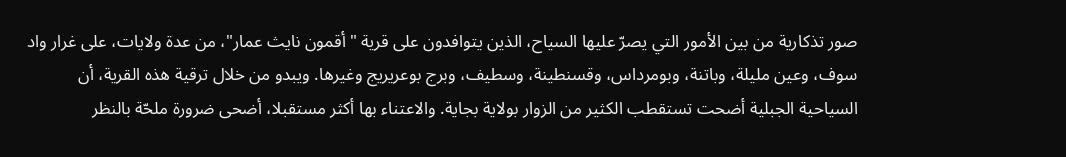صور تذكارية من بين الأمور التي يصرّ عليها السياح، الذين يتوافدون على قرية "أقمون نايث عمار"، من عدة ولايات، على غرار واد سوف، وعين مليلة، وباتنة، وبومرداس، وقسنطينة، وسطيف، وبرج بوعريريج وغيرها. ويبدو من خلال ترقية هذه القرية، أن السياحية الجبلية أضحت تستقطب الكثير من الزوار بولاية بجاية. والاعتناء بها أكثر مستقبلا، أضحى ضرورة ملحّة بالنظر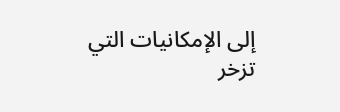إلى الإمكانيات التي تزخر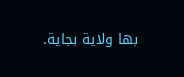بها ولاية بجاية.